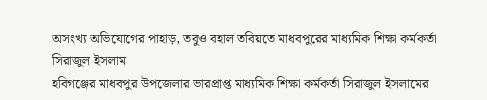অসংখ্য অভিযোগের পাহাড়, তবুও বহাল তবিয়তে মাধবপুরের মাধ্যমিক শিক্ষা কর্মকর্তা সিরাজুল ইসলাম
হবিগঞ্জের মাধবপুর উপজেলার ভারপ্রাপ্ত মাধ্যমিক শিক্ষা কর্মকর্তা সিরাজুল ইসলামের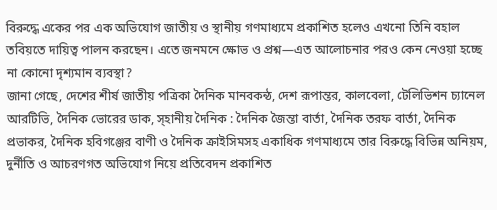বিরুদ্ধে একের পর এক অভিযোগ জাতীয় ও স্থানীয় গণমাধ্যমে প্রকাশিত হলেও এখনো তিনি বহাল তবিয়তে দায়িত্ব পালন করছেন। এতে জনমনে ক্ষোভ ও প্রশ্ন—এত আলোচনার পরও কেন নেওয়া হচ্ছে না কোনো দৃশ্যমান ব্যবস্থা?
জানা গেছে, দেশের শীর্ষ জাতীয় পত্রিকা দৈনিক মানবকন্ঠ, দেশ রূপান্তর, কালবেলা, টেলিভিশন চ্যানেল আরটিভি, দৈনিক ভোরের ডাক, স্হানীয় দৈনিক : দৈনিক জৈন্তা বার্তা, দৈনিক তরফ বার্তা, দৈনিক প্রভাকর, দৈনিক হবিগঞ্জের বাণী ও দৈনিক ক্রাইসিমসহ একাধিক গণমাধ্যমে তার বিরুদ্ধে বিভিন্ন অনিয়ম, দুর্নীতি ও আচরণগত অভিযোগ নিয়ে প্রতিবেদন প্রকাশিত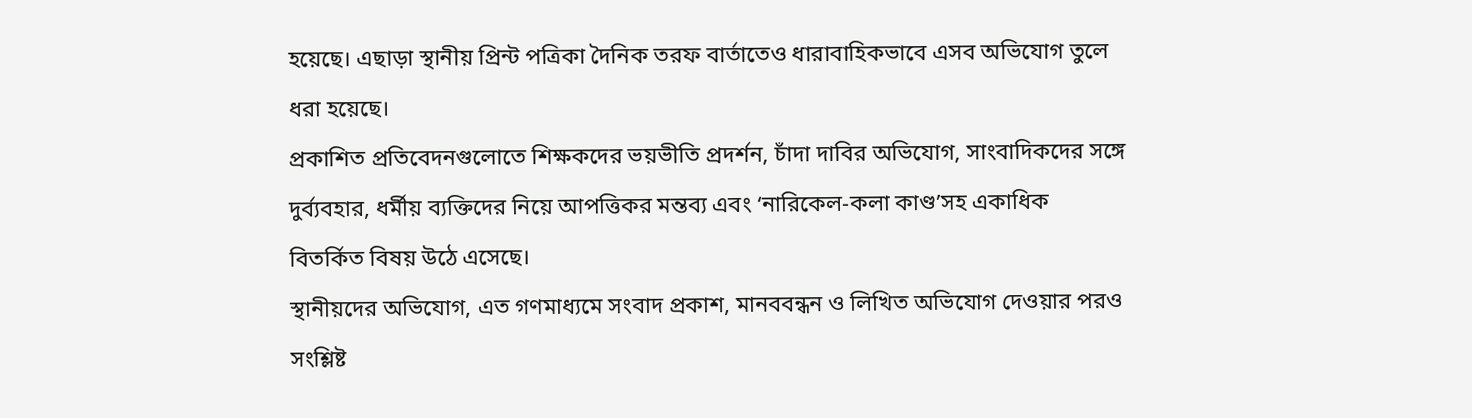হয়েছে। এছাড়া স্থানীয় প্রিন্ট পত্রিকা দৈনিক তরফ বার্তাতেও ধারাবাহিকভাবে এসব অভিযোগ তুলে ধরা হয়েছে।
প্রকাশিত প্রতিবেদনগুলোতে শিক্ষকদের ভয়ভীতি প্রদর্শন, চাঁদা দাবির অভিযোগ, সাংবাদিকদের সঙ্গে দুর্ব্যবহার, ধর্মীয় ব্যক্তিদের নিয়ে আপত্তিকর মন্তব্য এবং ‘নারিকেল-কলা কাণ্ড’সহ একাধিক বিতর্কিত বিষয় উঠে এসেছে।
স্থানীয়দের অভিযোগ, এত গণমাধ্যমে সংবাদ প্রকাশ, মানববন্ধন ও লিখিত অভিযোগ দেওয়ার পরও সংশ্লিষ্ট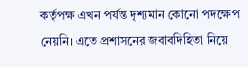কর্তৃপক্ষ এখন পর্যন্ত দৃশ্যমান কোনো পদক্ষেপ নেয়নি। এতে প্রশাসনের জবাবদিহিতা নিয়ে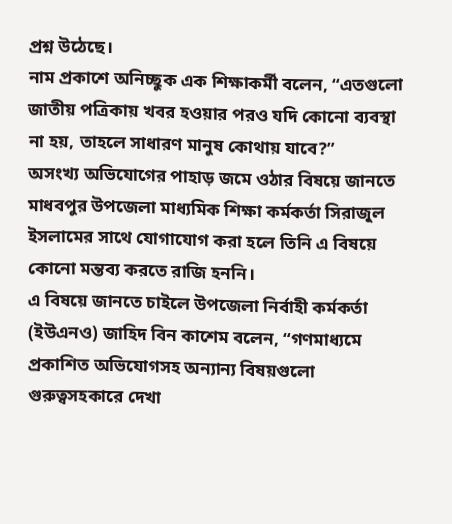প্রশ্ন উঠেছে।
নাম প্রকাশে অনিচ্ছুক এক শিক্ষাকর্মী বলেন, “এতগুলো জাতীয় পত্রিকায় খবর হওয়ার পরও যদি কোনো ব্যবস্থা না হয়, তাহলে সাধারণ মানুষ কোথায় যাবে?”
অসংখ্য অভিযোগের পাহাড় জমে ওঠার বিষয়ে জানতে মাধবপুর উপজেলা মাধ্যমিক শিক্ষা কর্মকর্তা সিরাজুল ইসলামের সাথে যোগাযোগ করা হলে তিনি এ বিষয়ে কোনো মন্তব্য করতে রাজি হননি।
এ বিষয়ে জানতে চাইলে উপজেলা নির্বাহী কর্মকর্তা (ইউএনও) জাহিদ বিন কাশেম বলেন, “গণমাধ্যমে প্রকাশিত অভিযোগসহ অন্যান্য বিষয়গুলো গুরুত্বসহকারে দেখা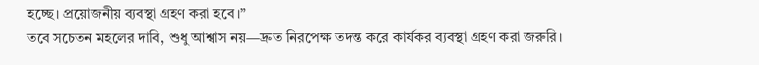হচ্ছে। প্রয়োজনীয় ব্যবস্থা গ্রহণ করা হবে।”
তবে সচেতন মহলের দাবি, শুধু আশ্বাস নয়—দ্রুত নিরপেক্ষ তদন্ত করে কার্যকর ব্যবস্থা গ্রহণ করা জরুরি।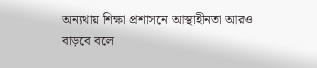অন্যথায় শিক্ষা প্রশাসনে আস্থাহীনতা আরও বাড়বে বলে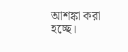আশঙ্কা করা হচ্ছে।